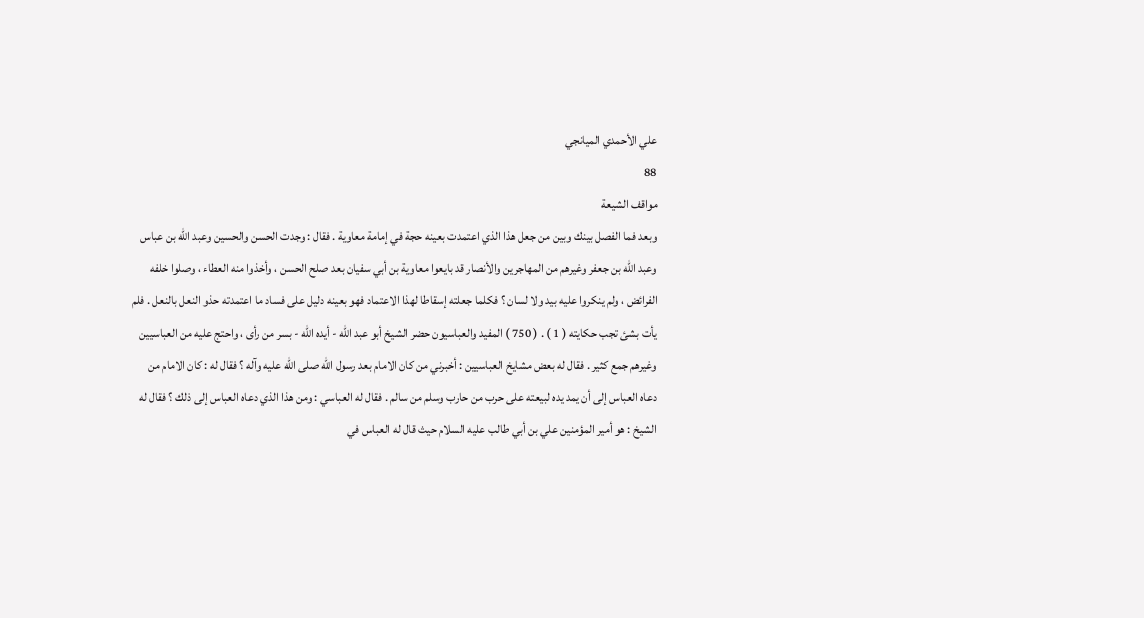علي الأحمدي الميانجي
88
مواقف الشيعة
وبعد فما الفصل بينك وبين من جعل هذا الذي اعتمدت بعينه حجة في إمامة معاوية . فقال : وجدت الحسن والحسين وعبد الله بن عباس وعبد الله بن جعفر وغيرهم من المهاجرين والأنصار قد بايعوا معاوية بن أبي سفيان بعد صلح الحسن ، وأخذوا منه العطاء ، وصلوا خلفه الفرائض ، ولم ينكروا عليه بيد ولا لسان ؟ فكلما جعلته إسقاطا لهذا الاعتماد فهو بعينه دليل على فساد ما اعتمدته حذو النعل بالنعل . فلم يأت بشئ تجب حكايته ( 1 ) . ( 750 ) المفيد والعباسيون حضر الشيخ أبو عبد الله - أيده الله - بسر من رأى ، واحتج عليه من العباسيين وغيرهم جمع كثير . فقال له بعض مشايخ العباسيين : أخبرني من كان الامام بعد رسول الله صلى الله عليه وآله ؟ فقال له : كان الامام من دعاه العباس إلى أن يمد يده لبيعته على حرب من حارب وسلم من سالم . فقال له العباسي : ومن هذا الذي دعاه العباس إلى ذلك ؟ فقال له الشيخ : هو أمير المؤمنين علي بن أبي طالب عليه السلام حيث قال له العباس في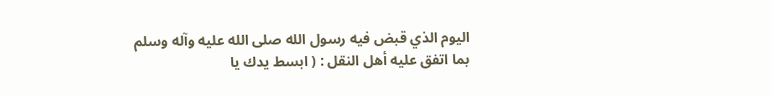اليوم الذي قبض فيه رسول الله صلى الله عليه وآله وسلم بما اتفق عليه أهل النقل : ( ابسط يدك يا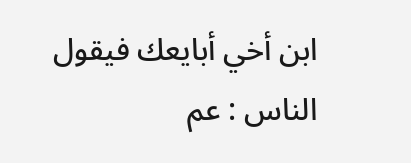ابن أخي أبايعك فيقول الناس : عم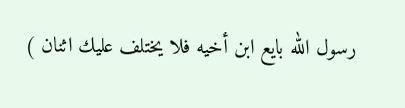رسول الله بايع ابن أخيه فلا يختلف عليك اثنان )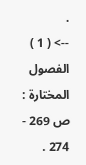.
--> ( 1 ) الفصول المختارة : ص 269 - 274 .